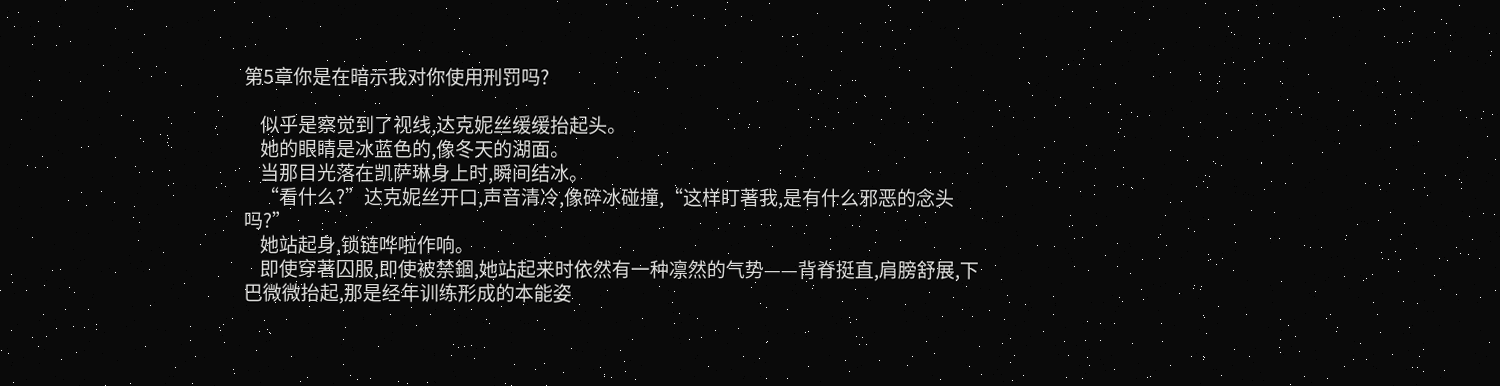第5章你是在暗示我对你使用刑罚吗?

    似乎是察觉到了视线,达克妮丝缓缓抬起头。
    她的眼睛是冰蓝色的,像冬天的湖面。
    当那目光落在凯萨琳身上时,瞬间结冰。
    “看什么?”达克妮丝开口,声音清冷,像碎冰碰撞,“这样盯著我,是有什么邪恶的念头吗?”
    她站起身,锁链哗啦作响。
    即使穿著囚服,即使被禁錮,她站起来时依然有一种凛然的气势——背脊挺直,肩膀舒展,下巴微微抬起,那是经年训练形成的本能姿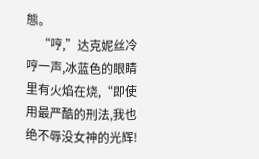態。
    “哼,”达克妮丝冷哼一声,冰蓝色的眼睛里有火焰在烧,“即使用最严酷的刑法,我也绝不辱没女神的光辉!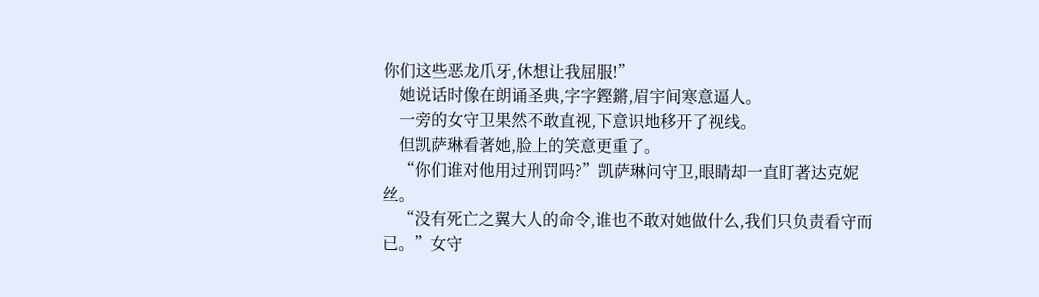你们这些恶龙爪牙,休想让我屈服!”
    她说话时像在朗诵圣典,字字鏗鏘,眉宇间寒意逼人。
    一旁的女守卫果然不敢直视,下意识地移开了视线。
    但凯萨琳看著她,脸上的笑意更重了。
    “你们谁对他用过刑罚吗?”凯萨琳问守卫,眼睛却一直盯著达克妮丝。
    “没有死亡之翼大人的命令,谁也不敢对她做什么,我们只负责看守而已。”女守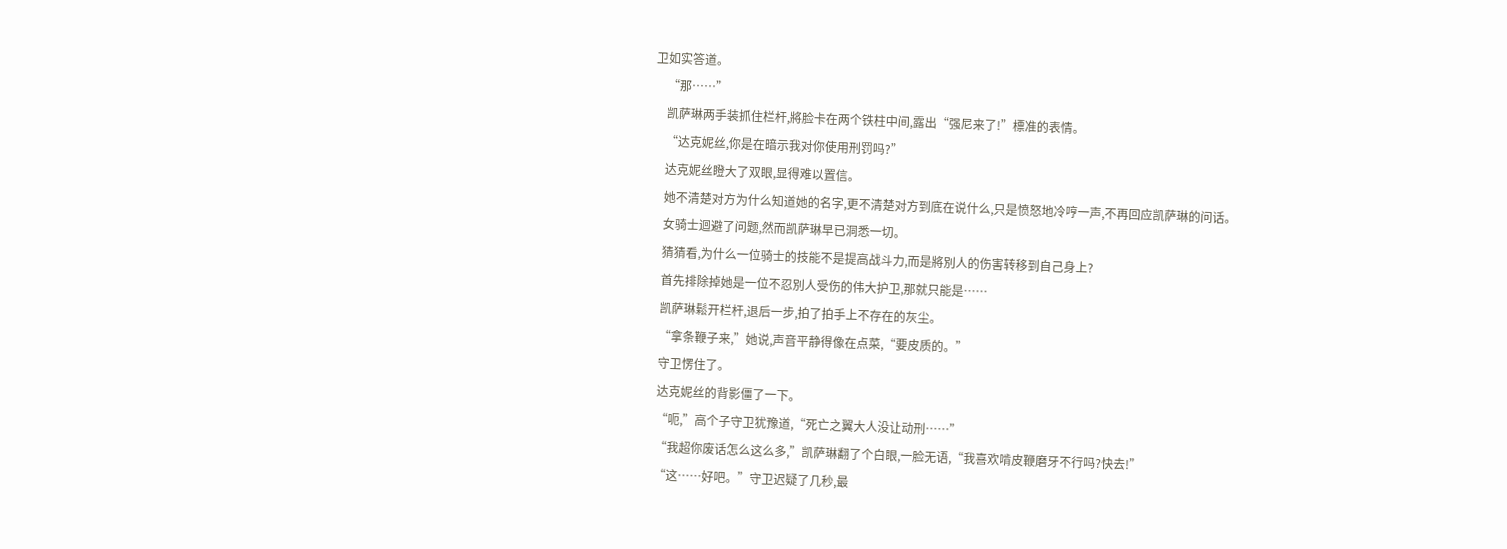卫如实答道。
    “那……”
    凯萨琳两手装抓住栏杆,將脸卡在两个铁柱中间,露出“强尼来了!”標准的表情。
    “达克妮丝,你是在暗示我对你使用刑罚吗?”
    达克妮丝瞪大了双眼,显得难以置信。
    她不清楚对方为什么知道她的名字,更不清楚对方到底在说什么,只是愤怒地冷哼一声,不再回应凯萨琳的问话。
    女骑士迴避了问题,然而凯萨琳早已洞悉一切。
    猜猜看,为什么一位骑士的技能不是提高战斗力,而是將別人的伤害转移到自己身上?
    首先排除掉她是一位不忍別人受伤的伟大护卫,那就只能是……
    凯萨琳鬆开栏杆,退后一步,拍了拍手上不存在的灰尘。
    “拿条鞭子来,”她说,声音平静得像在点菜,“要皮质的。”
    守卫愣住了。
    达克妮丝的背影僵了一下。
    “呃,”高个子守卫犹豫道,“死亡之翼大人没让动刑……”
    “我超你废话怎么这么多,”凯萨琳翻了个白眼,一脸无语,“我喜欢啃皮鞭磨牙不行吗?快去!”
    “这……好吧。”守卫迟疑了几秒,最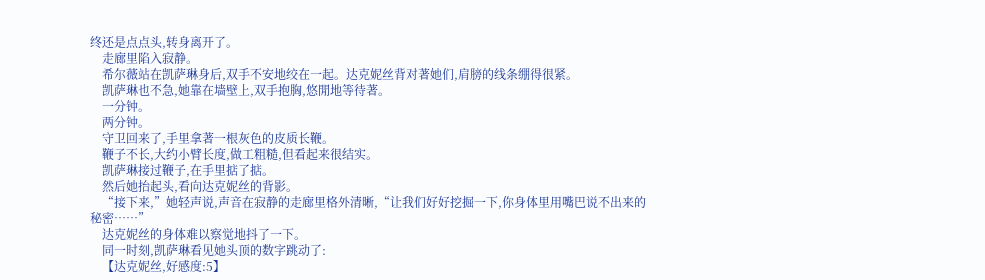终还是点点头,转身离开了。
    走廊里陷入寂静。
    希尔薇站在凯萨琳身后,双手不安地绞在一起。达克妮丝背对著她们,肩膀的线条绷得很紧。
    凯萨琳也不急,她靠在墙壁上,双手抱胸,悠閒地等待著。
    一分钟。
    两分钟。
    守卫回来了,手里拿著一根灰色的皮质长鞭。
    鞭子不长,大约小臂长度,做工粗糙,但看起来很结实。
    凯萨琳接过鞭子,在手里掂了掂。
    然后她抬起头,看向达克妮丝的背影。
    “接下来,”她轻声说,声音在寂静的走廊里格外清晰,“让我们好好挖掘一下,你身体里用嘴巴说不出来的秘密……”
    达克妮丝的身体难以察觉地抖了一下。
    同一时刻,凯萨琳看见她头顶的数字跳动了:
    【达克妮丝,好感度:5】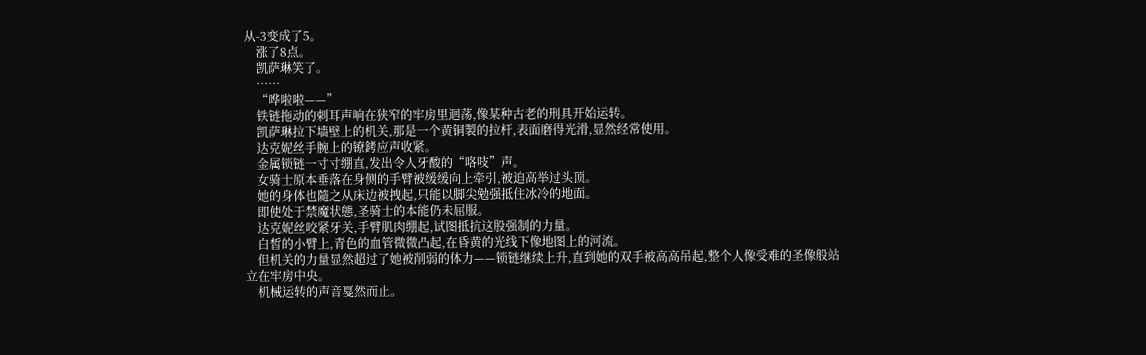从-3变成了5。
    涨了8点。
    凯萨琳笑了。
    ……
    “哗啦啦——”
    铁链拖动的刺耳声响在狭窄的牢房里迴荡,像某种古老的刑具开始运转。
    凯萨琳拉下墙壁上的机关,那是一个黄铜製的拉杆,表面磨得光滑,显然经常使用。
    达克妮丝手腕上的镣銬应声收紧。
    金属锁链一寸寸绷直,发出令人牙酸的“咯吱”声。
    女骑士原本垂落在身侧的手臂被缓缓向上牵引,被迫高举过头顶。
    她的身体也隨之从床边被拽起,只能以脚尖勉强抵住冰冷的地面。
    即使处于禁魔状態,圣骑士的本能仍未屈服。
    达克妮丝咬紧牙关,手臂肌肉绷起,试图抵抗这股强制的力量。
    白皙的小臂上,青色的血管微微凸起,在昏黄的光线下像地图上的河流。
    但机关的力量显然超过了她被削弱的体力——锁链继续上升,直到她的双手被高高吊起,整个人像受难的圣像般站立在牢房中央。
    机械运转的声音戛然而止。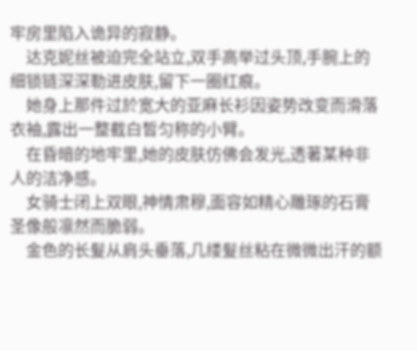牢房里陷入诡异的寂静。
    达克妮丝被迫完全站立,双手高举过头顶,手腕上的细锁链深深勒进皮肤,留下一圈红痕。
    她身上那件过於宽大的亚麻长衫因姿势改变而滑落衣袖,露出一整截白皙匀称的小臂。
    在昏暗的地牢里,她的皮肤仿佛会发光,透著某种非人的洁净感。
    女骑士闭上双眼,神情肃穆,面容如精心雕琢的石膏圣像般凛然而脆弱。
    金色的长髮从肩头垂落,几缕髮丝粘在微微出汗的额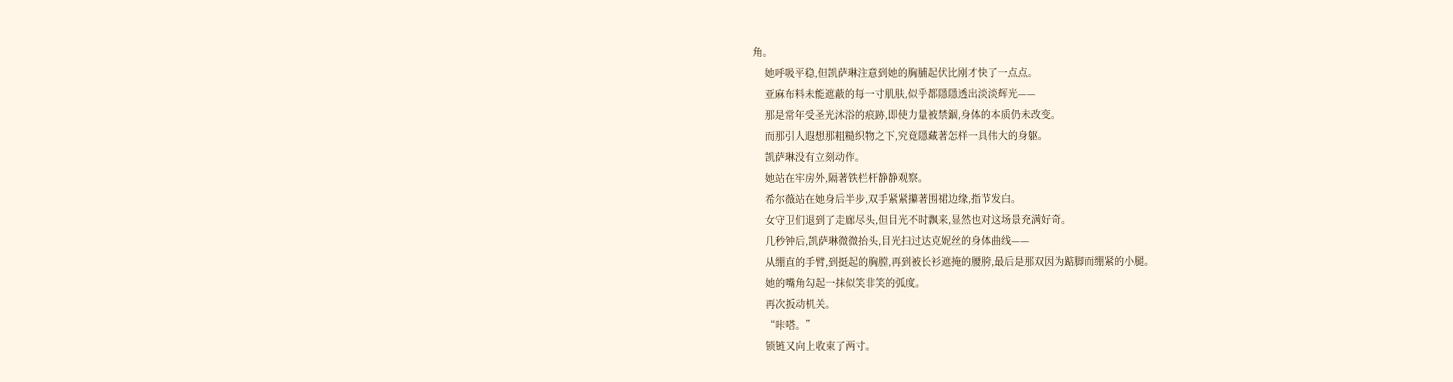角。
    她呼吸平稳,但凯萨琳注意到她的胸脯起伏比刚才快了一点点。
    亚麻布料未能遮蔽的每一寸肌肤,似乎都隱隱透出淡淡辉光——
    那是常年受圣光沐浴的痕跡,即使力量被禁錮,身体的本质仍未改变。
    而那引人遐想那粗糙织物之下,究竟隱藏著怎样一具伟大的身躯。
    凯萨琳没有立刻动作。
    她站在牢房外,隔著铁栏杆静静观察。
    希尔薇站在她身后半步,双手紧紧攥著围裙边缘,指节发白。
    女守卫们退到了走廊尽头,但目光不时飘来,显然也对这场景充满好奇。
    几秒钟后,凯萨琳微微抬头,目光扫过达克妮丝的身体曲线——
    从绷直的手臂,到挺起的胸膛,再到被长衫遮掩的腰胯,最后是那双因为踮脚而绷紧的小腿。
    她的嘴角勾起一抹似笑非笑的弧度。
    再次扳动机关。
    “咔嗒。”
    锁链又向上收束了两寸。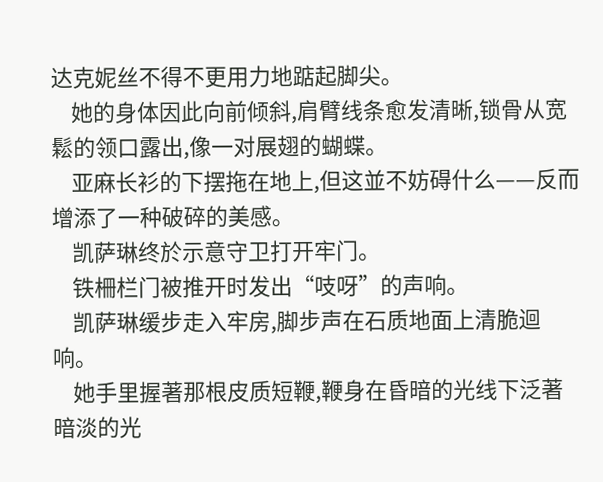达克妮丝不得不更用力地踮起脚尖。
    她的身体因此向前倾斜,肩臂线条愈发清晰,锁骨从宽鬆的领口露出,像一对展翅的蝴蝶。
    亚麻长衫的下摆拖在地上,但这並不妨碍什么——反而增添了一种破碎的美感。
    凯萨琳终於示意守卫打开牢门。
    铁柵栏门被推开时发出“吱呀”的声响。
    凯萨琳缓步走入牢房,脚步声在石质地面上清脆迴响。
    她手里握著那根皮质短鞭,鞭身在昏暗的光线下泛著暗淡的光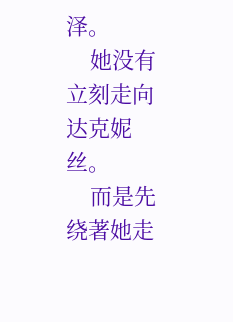泽。
    她没有立刻走向达克妮丝。
    而是先绕著她走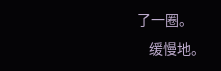了一圈。
    缓慢地。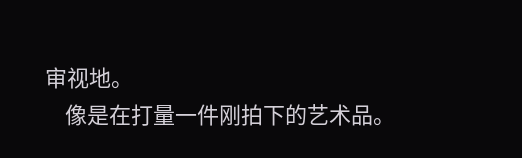审视地。
    像是在打量一件刚拍下的艺术品。